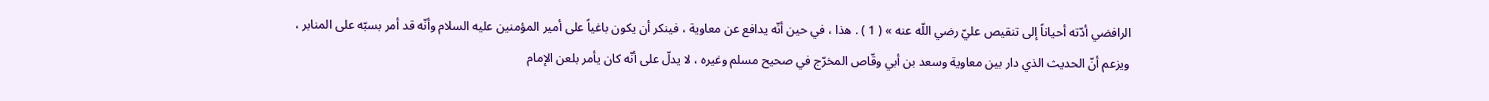الرافضي أدّته أحياناً إلى تنقيص عليّ رضي اللّه عنه » ( 1 ) . هذا ، في حين أنّه يدافع عن معاوية ، فينكر أن يكون باغياً على أمير المؤمنين عليه السلام وأنّه قد أمر بسبّه على المنابر ، ويزعم أنّ الحديث الذي دار بين معاوية وسعد بن أبي وقّاص المخرّج في صحيح مسلم وغيره ، لا يدلّ على أنّه كان يأمر بلعن الإمام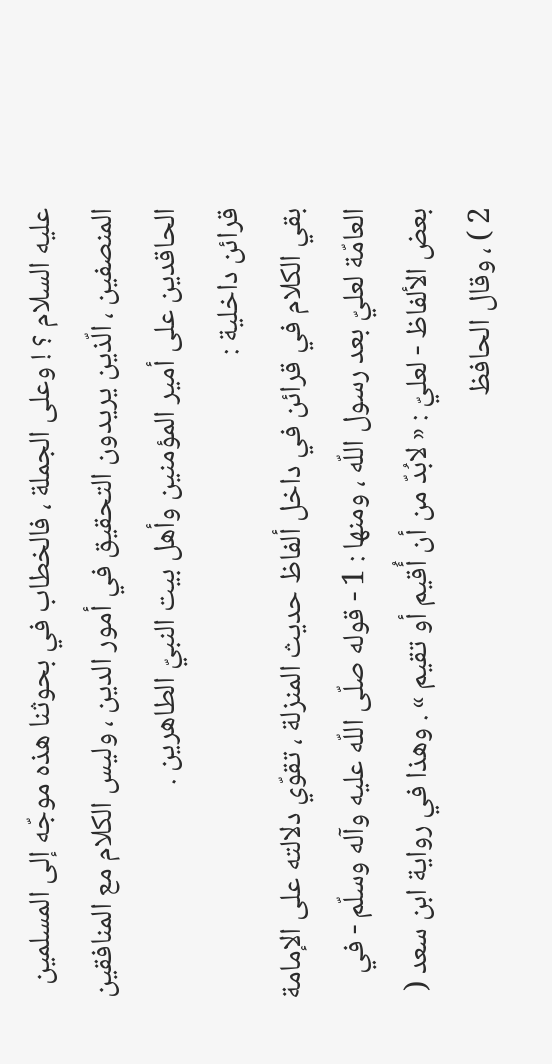عليه السلام ؟ ! وعلى الجملة ، فالخطاب في بحوثنا هذه موجّه إلى المسلمين المنصفين ، الّذين يريدون التحقيق في أمور الدين ، وليس الكلام مع المنافقين الحاقدين على أمير المؤمنين وأهل بيت النبيّ الطاهرين .
قرائن داخلية :
بقي الكلام في قرائن في داخل ألفاظ حديث المنزلة ، تقوّي دلالته على الإمامة العامّة لعليّ بعد رسول اللّه ، ومنها : 1 - قوله صلّى اللّه عليه وآله وسلّم - في بعض الألفاظ - لعليّ : « لابُدّ من أن أُقيم أو تقيم » . وهذا في رواية ابن سعد ( 2 ) ، وقال الحافظ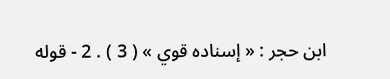ابن حجر : « إسناده قوي » ( 3 ) . 2 - قوله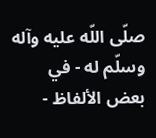صلّى اللّه عليه وآله وسلّم له - في بعض الألفاظ -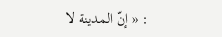: « إنّ المدينة لا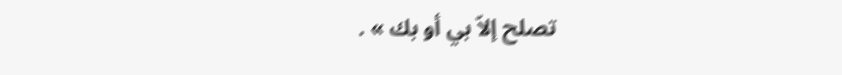تصلح إلاّ بي أو بك » .